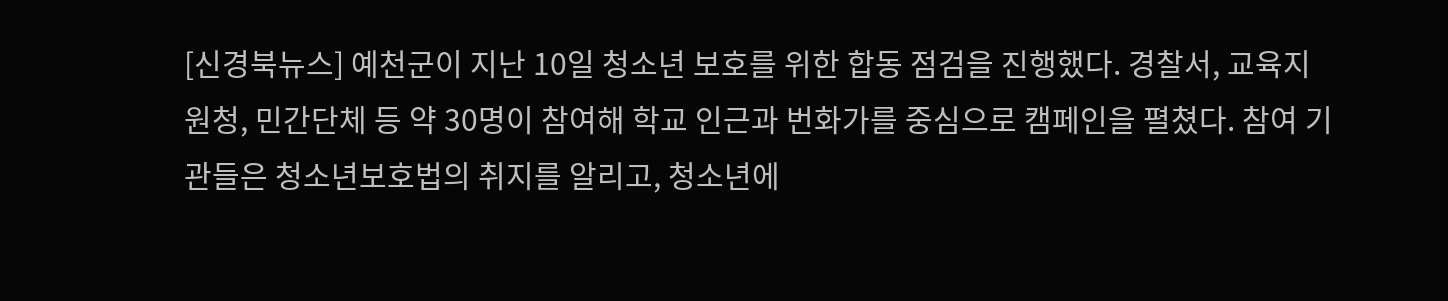[신경북뉴스] 예천군이 지난 10일 청소년 보호를 위한 합동 점검을 진행했다. 경찰서, 교육지원청, 민간단체 등 약 30명이 참여해 학교 인근과 번화가를 중심으로 캠페인을 펼쳤다. 참여 기관들은 청소년보호법의 취지를 알리고, 청소년에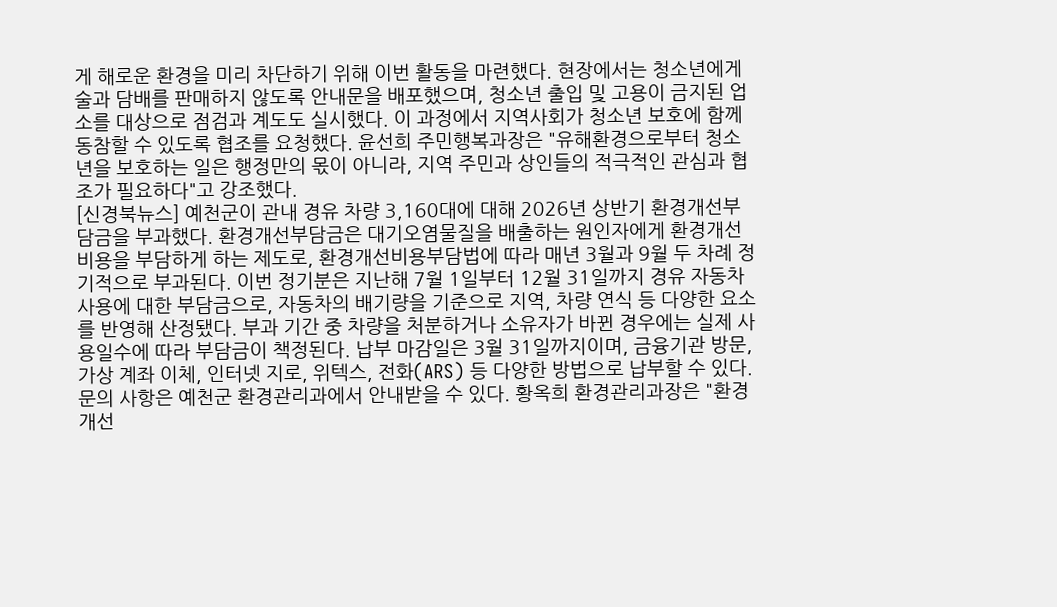게 해로운 환경을 미리 차단하기 위해 이번 활동을 마련했다. 현장에서는 청소년에게 술과 담배를 판매하지 않도록 안내문을 배포했으며, 청소년 출입 및 고용이 금지된 업소를 대상으로 점검과 계도도 실시했다. 이 과정에서 지역사회가 청소년 보호에 함께 동참할 수 있도록 협조를 요청했다. 윤선희 주민행복과장은 "유해환경으로부터 청소년을 보호하는 일은 행정만의 몫이 아니라, 지역 주민과 상인들의 적극적인 관심과 협조가 필요하다"고 강조했다.
[신경북뉴스] 예천군이 관내 경유 차량 3,160대에 대해 2026년 상반기 환경개선부담금을 부과했다. 환경개선부담금은 대기오염물질을 배출하는 원인자에게 환경개선 비용을 부담하게 하는 제도로, 환경개선비용부담법에 따라 매년 3월과 9월 두 차례 정기적으로 부과된다. 이번 정기분은 지난해 7월 1일부터 12월 31일까지 경유 자동차 사용에 대한 부담금으로, 자동차의 배기량을 기준으로 지역, 차량 연식 등 다양한 요소를 반영해 산정됐다. 부과 기간 중 차량을 처분하거나 소유자가 바뀐 경우에는 실제 사용일수에 따라 부담금이 책정된다. 납부 마감일은 3월 31일까지이며, 금융기관 방문, 가상 계좌 이체, 인터넷 지로, 위텍스, 전화(ARS) 등 다양한 방법으로 납부할 수 있다. 문의 사항은 예천군 환경관리과에서 안내받을 수 있다. 황옥희 환경관리과장은 "환경개선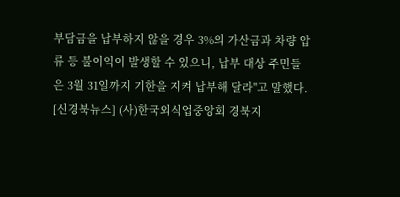부담금을 납부하지 않을 경우 3%의 가산금과 차량 압류 등 불이익이 발생할 수 있으니, 납부 대상 주민들은 3월 31일까지 기한을 지켜 납부해 달라"고 말했다.
[신경북뉴스] (사)한국외식업중앙회 경북지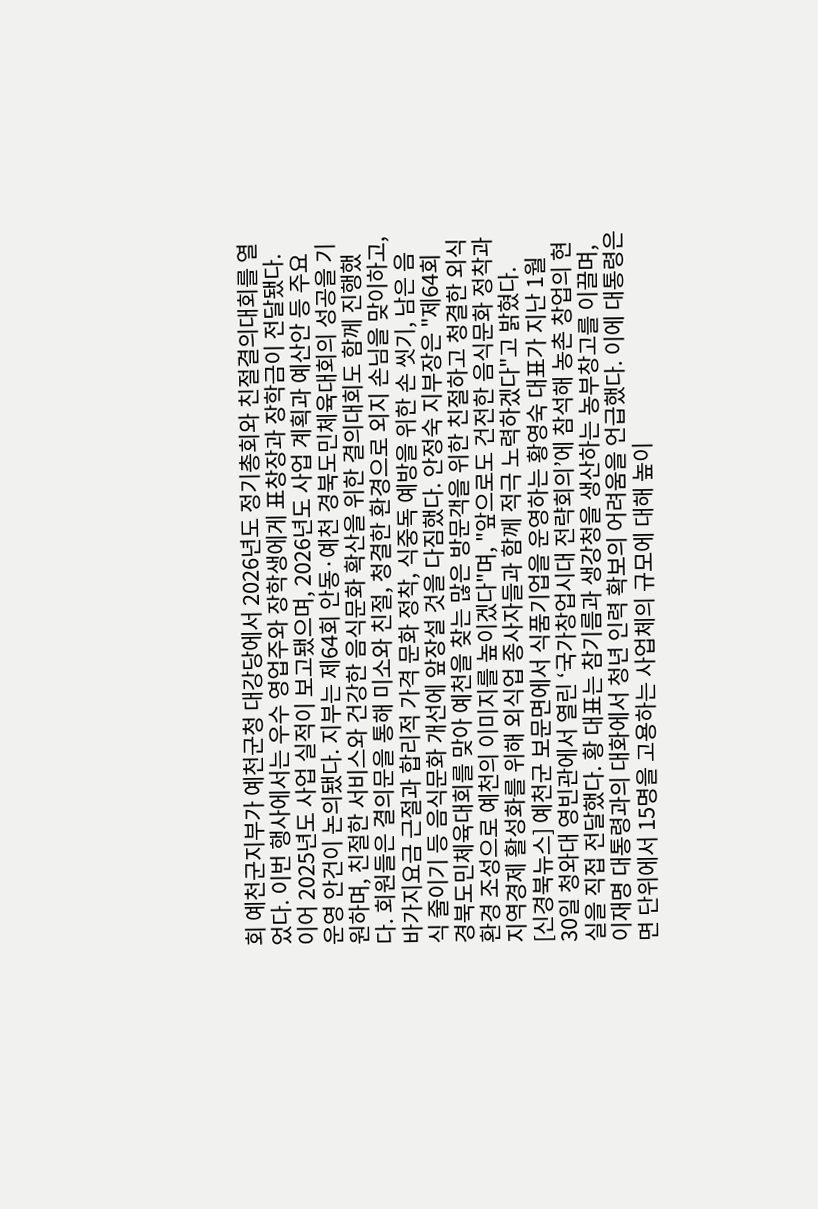회 예천군지부가 예천군청 대강당에서 2026년도 정기총회와 친절결의대회를 열었다. 이번 행사에서는 우수 영업주와 장학생에게 표창장과 장학금이 전달됐다. 이어 2025년도 사업 실적이 보고됐으며, 2026년도 사업 계획과 예산안 등 주요 운영 안건이 논의됐다. 지부는 제64회 안동·예천 경북도민체육대회의 성공을 기원하며, 친절한 서비스와 건강한 음식문화 확산을 위한 결의대회도 함께 진행했다. 회원들은 결의문을 통해 미소와 친절, 청결한 환경으로 외지 손님을 맞이하고, 바가지요금 근절과 합리적 가격 문화 정착, 식중독 예방을 위한 손 씻기, 남은 음식 줄이기 등 음식문화 개선에 앞장설 것을 다짐했다. 안정숙 지부장은 "제64회 경북도민체육대회를 맞아 예천을 찾는 많은 방문객을 위한 친절하고 청결한 외식 환경 조성으로 예천의 이미지를 높이겠다"며, "앞으로도 건전한 음식문화 정착과 지역경제 활성화를 위해 외식업 종사자들과 함께 적극 노력하겠다"고 밝혔다.
[신경북뉴스] 예천군 보문면에서 식품기업을 운영하는 황영숙 대표가 지난 1월 30일 청와대 영빈관에서 열린 ‘국가창업시대 전략회의’에 참석해 농촌 창업의 현실을 직접 전달했다. 황 대표는 참기름과 생강청을 생산하는 농부창고를 이끌며, 이재명 대통령과의 대화에서 청년 인력 확보의 어려움을 언급했다. 이에 대통령은 면 단위에서 15명을 고용하는 사업체의 규모에 대해 높이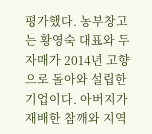평가했다. 농부창고는 황영숙 대표와 두 자매가 2014년 고향으로 돌아와 설립한 기업이다. 아버지가 재배한 참깨와 지역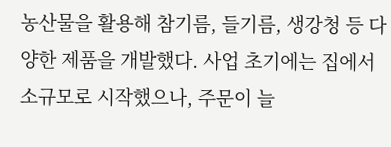농산물을 활용해 참기름, 들기름, 생강청 등 다양한 제품을 개발했다. 사업 초기에는 집에서 소규모로 시작했으나, 주문이 늘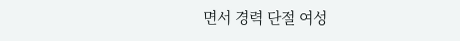면서 경력 단절 여성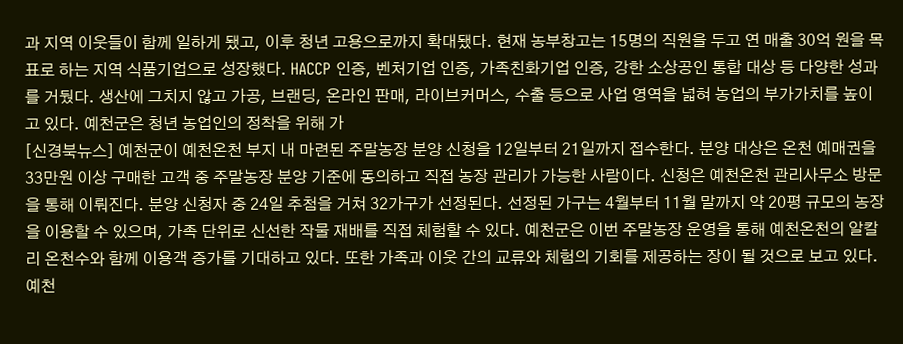과 지역 이웃들이 함께 일하게 됐고, 이후 청년 고용으로까지 확대됐다. 현재 농부창고는 15명의 직원을 두고 연 매출 30억 원을 목표로 하는 지역 식품기업으로 성장했다. HACCP 인증, 벤처기업 인증, 가족친화기업 인증, 강한 소상공인 통합 대상 등 다양한 성과를 거뒀다. 생산에 그치지 않고 가공, 브랜딩, 온라인 판매, 라이브커머스, 수출 등으로 사업 영역을 넓혀 농업의 부가가치를 높이고 있다. 예천군은 청년 농업인의 정착을 위해 가
[신경북뉴스] 예천군이 예천온천 부지 내 마련된 주말농장 분양 신청을 12일부터 21일까지 접수한다. 분양 대상은 온천 예매권을 33만원 이상 구매한 고객 중 주말농장 분양 기준에 동의하고 직접 농장 관리가 가능한 사람이다. 신청은 예천온천 관리사무소 방문을 통해 이뤄진다. 분양 신청자 중 24일 추첨을 거쳐 32가구가 선정된다. 선정된 가구는 4월부터 11월 말까지 약 20평 규모의 농장을 이용할 수 있으며, 가족 단위로 신선한 작물 재배를 직접 체험할 수 있다. 예천군은 이번 주말농장 운영을 통해 예천온천의 알칼리 온천수와 함께 이용객 증가를 기대하고 있다. 또한 가족과 이웃 간의 교류와 체험의 기회를 제공하는 장이 될 것으로 보고 있다. 예천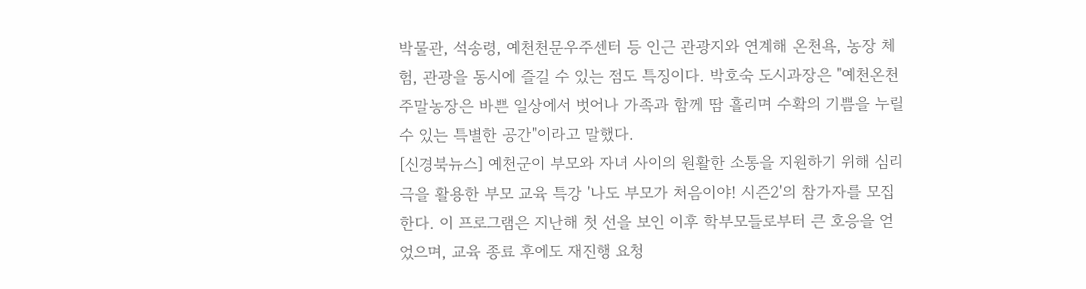박물관, 석송령, 예천천문우주센터 등 인근 관광지와 연계해 온천욕, 농장 체험, 관광을 동시에 즐길 수 있는 점도 특징이다. 박호숙 도시과장은 "예천온천 주말농장은 바쁜 일상에서 벗어나 가족과 함께 땀 흘리며 수확의 기쁨을 누릴 수 있는 특별한 공간"이라고 말했다.
[신경북뉴스] 예천군이 부모와 자녀 사이의 원활한 소통을 지원하기 위해 심리극을 활용한 부모 교육 특강 '나도 부모가 처음이야! 시즌2'의 참가자를 모집한다. 이 프로그램은 지난해 첫 선을 보인 이후 학부모들로부터 큰 호응을 얻었으며, 교육 종료 후에도 재진행 요청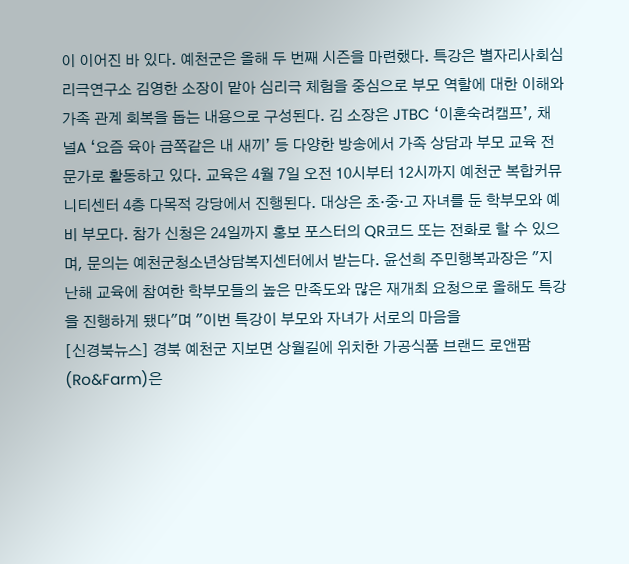이 이어진 바 있다. 예천군은 올해 두 번째 시즌을 마련했다. 특강은 별자리사회심리극연구소 김영한 소장이 맡아 심리극 체험을 중심으로 부모 역할에 대한 이해와 가족 관계 회복을 돕는 내용으로 구성된다. 김 소장은 JTBC ‘이혼숙려캠프’, 채널A ‘요즘 육아 금쪽같은 내 새끼’ 등 다양한 방송에서 가족 상담과 부모 교육 전문가로 활동하고 있다. 교육은 4월 7일 오전 10시부터 12시까지 예천군 복합커뮤니티센터 4층 다목적 강당에서 진행된다. 대상은 초·중·고 자녀를 둔 학부모와 예비 부모다. 참가 신청은 24일까지 홍보 포스터의 QR코드 또는 전화로 할 수 있으며, 문의는 예천군청소년상담복지센터에서 받는다. 윤선희 주민행복과장은 "지난해 교육에 참여한 학부모들의 높은 만족도와 많은 재개최 요청으로 올해도 특강을 진행하게 됐다"며 "이번 특강이 부모와 자녀가 서로의 마음을
[신경북뉴스] 경북 예천군 지보면 상월길에 위치한 가공식품 브랜드 로앤팜(Ro&Farm)은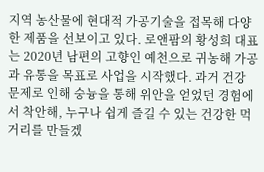지역 농산물에 현대적 가공기술을 접목해 다양한 제품을 선보이고 있다. 로앤팜의 황성희 대표는 2020년 남편의 고향인 예천으로 귀농해 가공과 유통을 목표로 사업을 시작했다. 과거 건강 문제로 인해 숭늉을 통해 위안을 얻었던 경험에서 착안해, 누구나 쉽게 즐길 수 있는 건강한 먹거리를 만들겠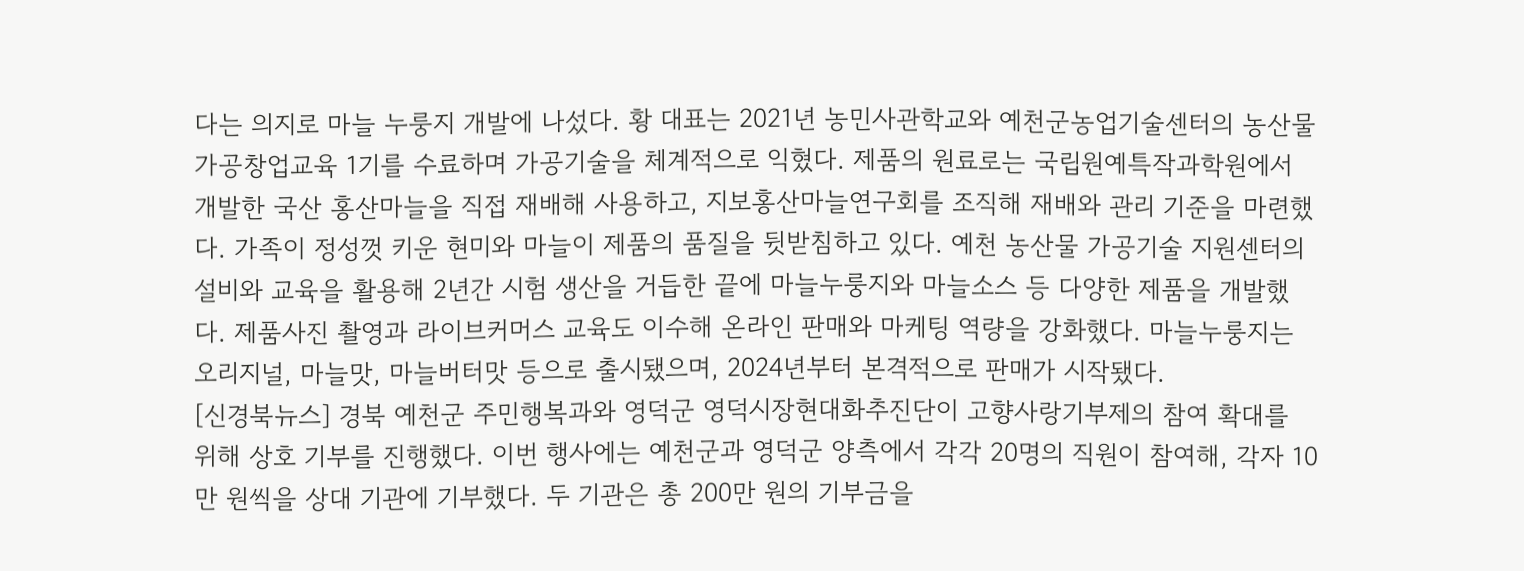다는 의지로 마늘 누룽지 개발에 나섰다. 황 대표는 2021년 농민사관학교와 예천군농업기술센터의 농산물가공창업교육 1기를 수료하며 가공기술을 체계적으로 익혔다. 제품의 원료로는 국립원예특작과학원에서 개발한 국산 홍산마늘을 직접 재배해 사용하고, 지보홍산마늘연구회를 조직해 재배와 관리 기준을 마련했다. 가족이 정성껏 키운 현미와 마늘이 제품의 품질을 뒷받침하고 있다. 예천 농산물 가공기술 지원센터의 설비와 교육을 활용해 2년간 시험 생산을 거듭한 끝에 마늘누룽지와 마늘소스 등 다양한 제품을 개발했다. 제품사진 촬영과 라이브커머스 교육도 이수해 온라인 판매와 마케팅 역량을 강화했다. 마늘누룽지는 오리지널, 마늘맛, 마늘버터맛 등으로 출시됐으며, 2024년부터 본격적으로 판매가 시작됐다.
[신경북뉴스] 경북 예천군 주민행복과와 영덕군 영덕시장현대화추진단이 고향사랑기부제의 참여 확대를 위해 상호 기부를 진행했다. 이번 행사에는 예천군과 영덕군 양측에서 각각 20명의 직원이 참여해, 각자 10만 원씩을 상대 기관에 기부했다. 두 기관은 총 200만 원의 기부금을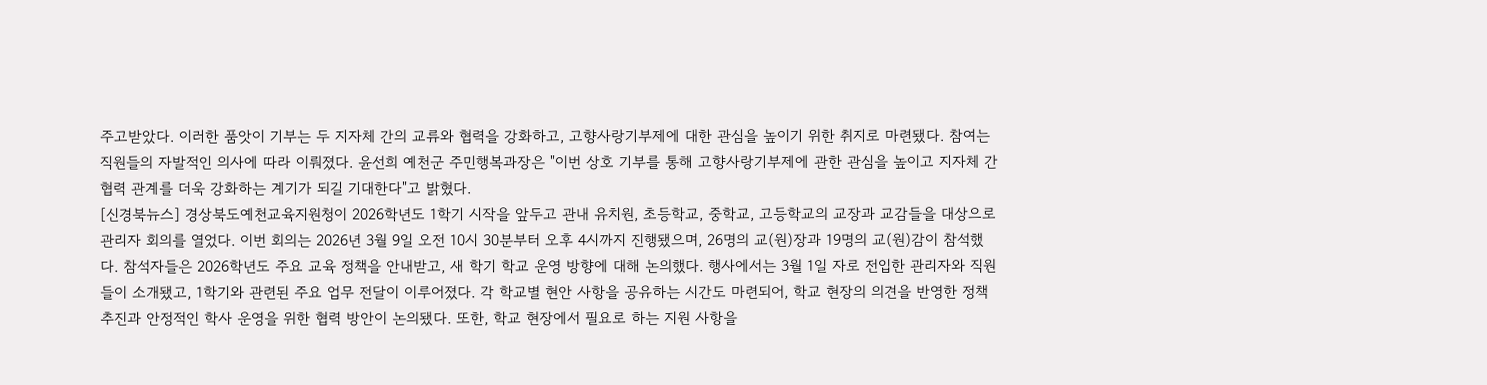주고받았다. 이러한 품앗이 기부는 두 지자체 간의 교류와 협력을 강화하고, 고향사랑기부제에 대한 관심을 높이기 위한 취지로 마련됐다. 참여는 직원들의 자발적인 의사에 따라 이뤄졌다. 윤선희 예천군 주민행복과장은 "이번 상호 기부를 통해 고향사랑기부제에 관한 관심을 높이고 지자체 간 협력 관계를 더욱 강화하는 계기가 되길 기대한다"고 밝혔다.
[신경북뉴스] 경상북도예천교육지원청이 2026학년도 1학기 시작을 앞두고 관내 유치원, 초등학교, 중학교, 고등학교의 교장과 교감들을 대상으로 관리자 회의를 열었다. 이번 회의는 2026년 3월 9일 오전 10시 30분부터 오후 4시까지 진행됐으며, 26명의 교(원)장과 19명의 교(원)감이 참석했다. 참석자들은 2026학년도 주요 교육 정책을 안내받고, 새 학기 학교 운영 방향에 대해 논의했다. 행사에서는 3월 1일 자로 전입한 관리자와 직원들이 소개됐고, 1학기와 관련된 주요 업무 전달이 이루어졌다. 각 학교별 현안 사항을 공유하는 시간도 마련되어, 학교 현장의 의견을 반영한 정책 추진과 안정적인 학사 운영을 위한 협력 방안이 논의됐다. 또한, 학교 현장에서 필요로 하는 지원 사항을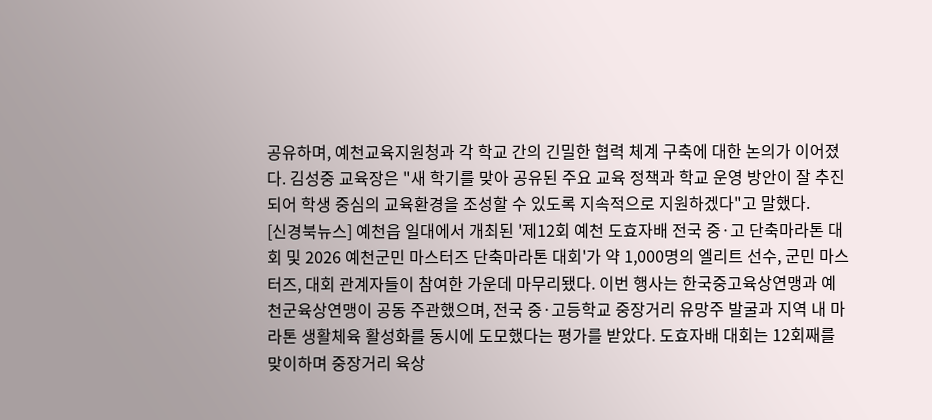공유하며, 예천교육지원청과 각 학교 간의 긴밀한 협력 체계 구축에 대한 논의가 이어졌다. 김성중 교육장은 "새 학기를 맞아 공유된 주요 교육 정책과 학교 운영 방안이 잘 추진되어 학생 중심의 교육환경을 조성할 수 있도록 지속적으로 지원하겠다"고 말했다.
[신경북뉴스] 예천읍 일대에서 개최된 '제12회 예천 도효자배 전국 중·고 단축마라톤 대회 및 2026 예천군민 마스터즈 단축마라톤 대회'가 약 1,000명의 엘리트 선수, 군민 마스터즈, 대회 관계자들이 참여한 가운데 마무리됐다. 이번 행사는 한국중고육상연맹과 예천군육상연맹이 공동 주관했으며, 전국 중·고등학교 중장거리 유망주 발굴과 지역 내 마라톤 생활체육 활성화를 동시에 도모했다는 평가를 받았다. 도효자배 대회는 12회째를 맞이하며 중장거리 육상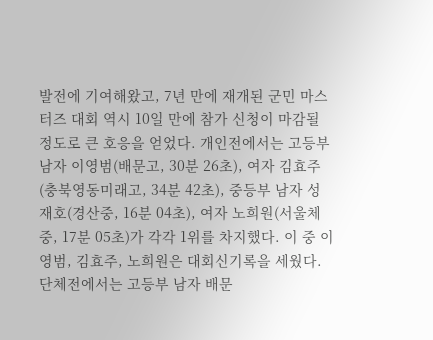발전에 기여해왔고, 7년 만에 재개된 군민 마스터즈 대회 역시 10일 만에 참가 신청이 마감될 정도로 큰 호응을 얻었다. 개인전에서는 고등부 남자 이영범(배문고, 30분 26초), 여자 김효주(충북영동미래고, 34분 42초), 중등부 남자 성재호(경산중, 16분 04초), 여자 노희원(서울체중, 17분 05초)가 각각 1위를 차지했다. 이 중 이영범, 김효주, 노희원은 대회신기록을 세웠다. 단체전에서는 고등부 남자 배문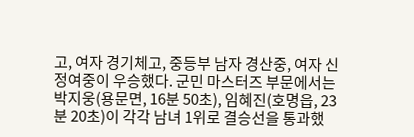고, 여자 경기체고, 중등부 남자 경산중, 여자 신정여중이 우승했다. 군민 마스터즈 부문에서는 박지웅(용문면, 16분 50초), 임혜진(호명읍, 23분 20초)이 각각 남녀 1위로 결승선을 통과했